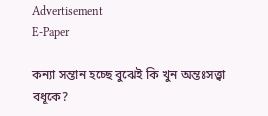Advertisement
E-Paper

কন্যা সন্তান হচ্ছে বুঝেই কি খুন অন্তঃসত্ত্বা বধূকে?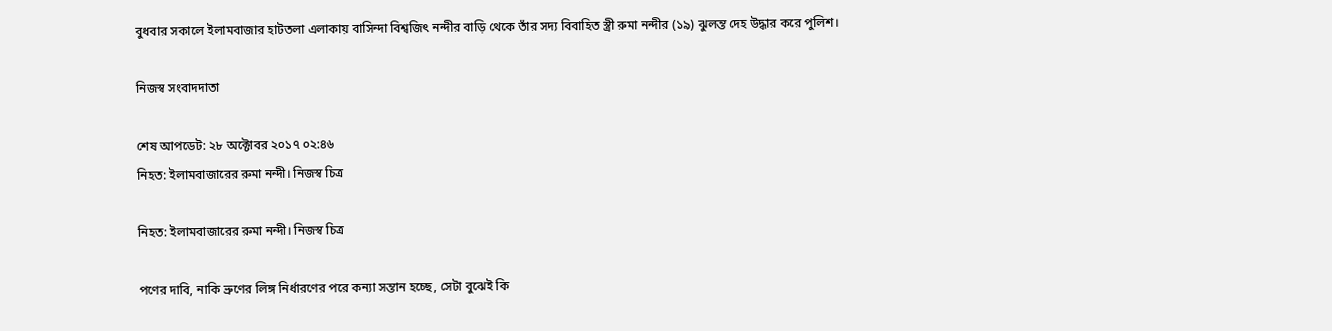বুধবার সকালে ইলামবাজার হাটতলা এলাকায় বাসিন্দা বিশ্বজিৎ নন্দীর বাড়ি থেকে তাঁর সদ্য বিবাহিত স্ত্রী রুমা নন্দীর (১৯) ঝুলন্ত দেহ উদ্ধার করে পুলিশ।

নিজস্ব সংবাদদাতা

শেষ আপডেট: ২৮ অক্টোবর ২০১৭ ০২:৪৬
নিহত: ইলামবাজারের রুমা নন্দী। নিজস্ব চিত্র

নিহত: ইলামবাজারের রুমা নন্দী। নিজস্ব চিত্র

পণের দাবি, নাকি ভ্রুণের লিঙ্গ নির্ধারণের পরে কন্যা সন্তান হচ্ছে, সেটা বুঝেই কি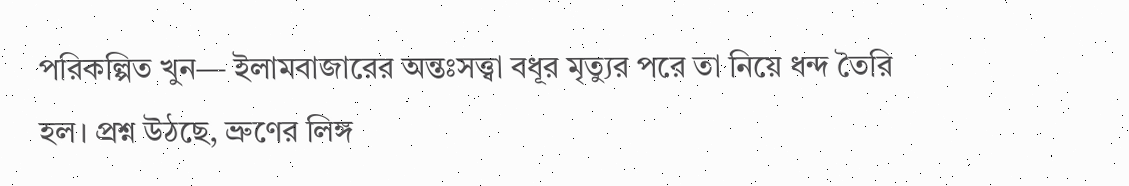পরিকল্পিত খুন— ইলামবাজারের অন্তঃসত্ত্বা বধূর মৃত্যুর পরে তা নিয়ে ধন্দ তৈরি হল। প্রশ্ন উঠছে, ভ্রুণের লিঙ্গ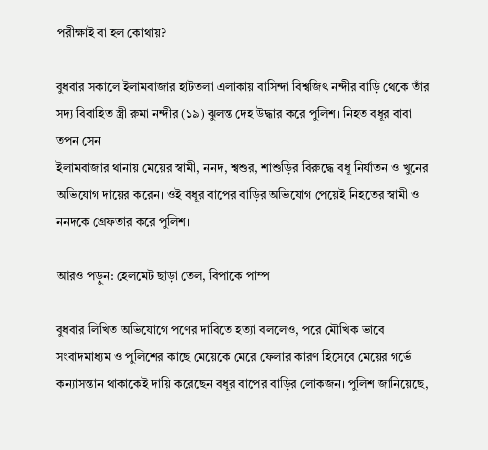পরীক্ষাই বা হল কোথায়?

বুধবার সকালে ইলামবাজার হাটতলা এলাকায় বাসিন্দা বিশ্বজিৎ নন্দীর বাড়ি থেকে তাঁর সদ্য বিবাহিত স্ত্রী রুমা নন্দীর (১৯) ঝুলন্ত দেহ উদ্ধার করে পুলিশ। নিহত বধূর বাবা তপন সেন
ইলামবাজার থানায় মেয়ের স্বামী, ননদ, শ্বশুর, শাশুড়ির বিরুদ্ধে বধূ নির্যাতন ও খুনের অভিযোগ দায়ের করেন। ওই বধূর বাপের বাড়ির অভিযোগ পেয়েই নিহতের স্বামী ও ননদকে গ্রেফতার করে পুলিশ।

আরও পড়ুন: হেলমেট ছাড়া তেল, বিপাকে পাম্প

বুধবার লিখিত অভিযোগে পণের দাবিতে হত্যা বললেও, পরে মৌখিক ভাবে সংবাদমাধ্যম ও পুলিশের কাছে মেয়েকে মেরে ফেলার কারণ হিসেবে মেয়ের গর্ভে কন্যাসন্তান থাকাকেই দায়ি করেছেন বধূর বাপের বাড়ির লোকজন। পুলিশ জানিয়েছে,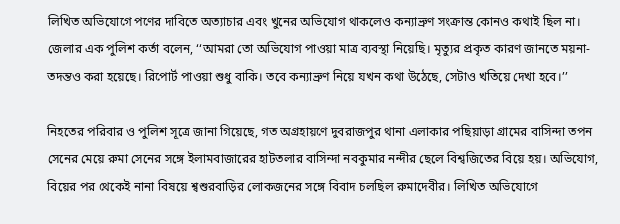লিখিত অভিযোগে পণের দাবিতে অত্যাচার এবং খুনের অভিযোগ থাকলেও কন্যাভ্রুণ সংক্রান্ত কোনও কথাই ছিল না। জেলার এক পুলিশ কর্তা বলেন, ‘‘আমরা তো অভিযোগ পাওয়া মাত্র ব্যবস্থা নিয়েছি। মৃত্যুর প্রকৃত কারণ জানতে ময়না-তদন্তও করা হয়েছে। রিপোর্ট পাওয়া শুধু বাকি। তবে কন্যাভ্রুণ নিয়ে যখন কথা উঠেছে, সেটাও খতিয়ে দেখা হবে।’’

নিহতের পরিবার ও পুলিশ সূত্রে জানা গিয়েছে, গত অগ্রহায়ণে দুবরাজপুর থানা এলাকার পছিয়াড়া গ্রামের বাসিন্দা তপন সেনের মেয়ে রুমা সেনের সঙ্গে ইলামবাজারের হাটতলার বাসিন্দা নবকুমার নন্দীর ছেলে বিশ্বজিতের বিয়ে হয়। অভিযোগ, বিয়ের পর থেকেই নানা বিষয়ে শ্বশুরবাড়ির লোকজনের সঙ্গে বিবাদ চলছিল রুমাদেবীর। লিখিত অভিযোগে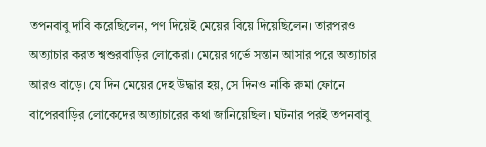তপনবাবু দাবি করেছিলেন, পণ দিয়েই মেয়ের বিয়ে দিয়েছিলেন। তারপরও অত্যাচার করত শ্বশুরবাড়ির লোকেরা। মেয়ের গর্ভে সন্তান আসার পরে অত্যাচার আরও বাড়ে। যে দিন মেয়ের দেহ উদ্ধার হয়, সে দিনও নাকি রুমা ফোনে বাপেরবাড়ির লোকেদের অত্যাচারের কথা জানিয়েছিল। ঘটনার পরই তপনবাবু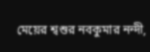মেয়ের শ্বশুর নবকুমার নন্দী,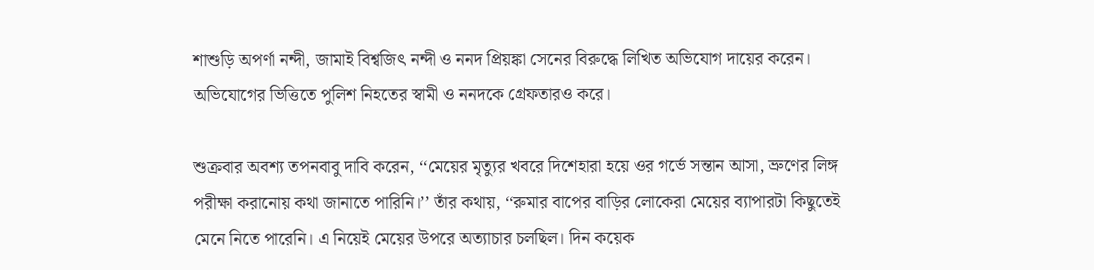শাশুড়ি অপর্ণা নন্দী, জামাই বিশ্বজিৎ নন্দী ও ননদ প্রিয়ঙ্কা সেনের বিরুদ্ধে লিখিত অভিযোগ দায়ের করেন। অভিযোগের ভিত্তিতে পুলিশ নিহতের স্বামী ও ননদকে গ্রেফতারও করে।

শুক্রবার অবশ্য তপনবাবু দাবি করেন, ‘‘মেয়ের মৃত্যুর খবরে দিশেহারা হয়ে ওর গর্ভে সন্তান আসা, ভ্রুণের লিঙ্গ পরীক্ষা করানোয় কথা জানাতে পারিনি।’’ তাঁর কথায়, ‘‘রুমার বাপের বাড়ির লোকেরা মেয়ের ব্যাপারটা কিছুতেই মেনে নিতে পারেনি। এ নিয়েই মেয়ের উপরে অত্যাচার চলছিল। দিন কয়েক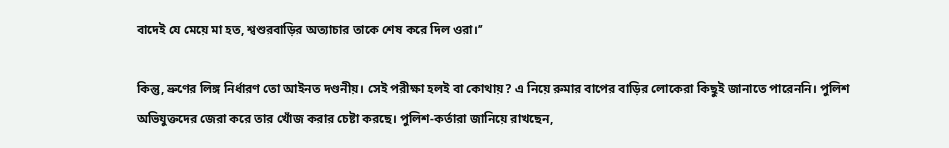বাদেই যে মেয়ে মা হত, শ্বশুরবাড়ির অত্যাচার তাকে শেষ করে দিল ওরা।’’

কিন্তু, ভ্রুণের লিঙ্গ নির্ধারণ তো আইনত দণ্ডনীয়। সেই পরীক্ষা হলই বা কোথায়? এ নিয়ে রুমার বাপের বাড়ির লোকেরা কিছুই জানাতে পারেননি। পুলিশ অভিযুক্তদের জেরা করে তার খোঁজ করার চেষ্টা করছে। পুলিশ-কর্তারা জানিয়ে রাখছেন,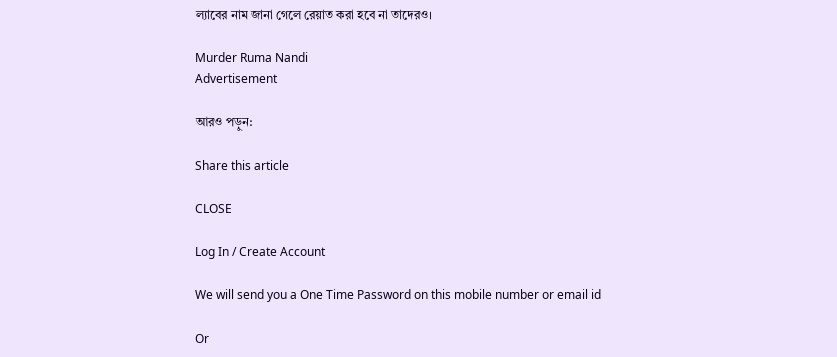ল্যাবের নাম জানা গেলে রেয়াত করা হবে না তাদেরও।

Murder Ruma Nandi
Advertisement

আরও পড়ুন:

Share this article

CLOSE

Log In / Create Account

We will send you a One Time Password on this mobile number or email id

Or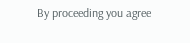By proceeding you agree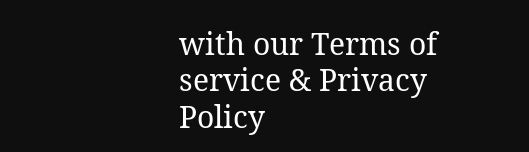with our Terms of service & Privacy Policy